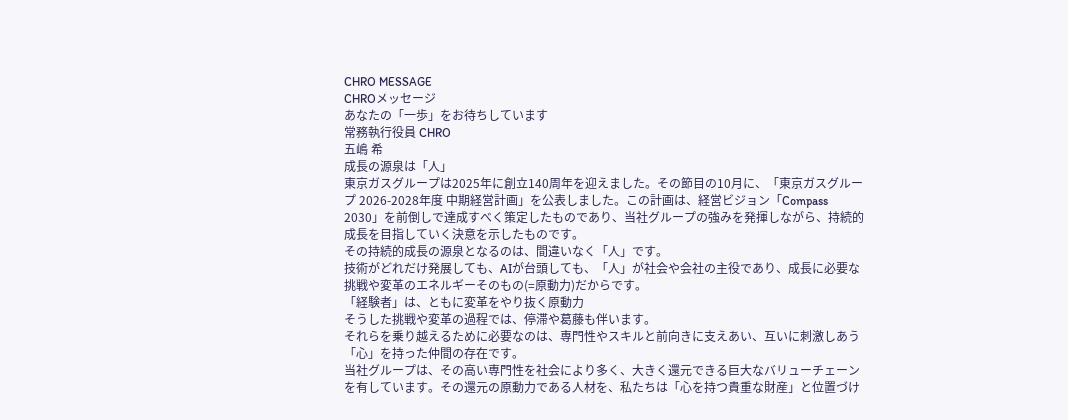CHRO MESSAGE
CHROメッセージ
あなたの「一歩」をお待ちしています
常務執行役員 CHRO
五嶋 希
成長の源泉は「人」
東京ガスグループは2025年に創立140周年を迎えました。その節目の10月に、「東京ガスグループ 2026-2028年度 中期経営計画」を公表しました。この計画は、経営ビジョン「Compass 2030」を前倒しで達成すべく策定したものであり、当社グループの強みを発揮しながら、持続的成長を目指していく決意を示したものです。
その持続的成長の源泉となるのは、間違いなく「人」です。
技術がどれだけ発展しても、AIが台頭しても、「人」が社会や会社の主役であり、成長に必要な挑戦や変革のエネルギーそのもの(=原動力)だからです。
「経験者」は、ともに変革をやり抜く原動力
そうした挑戦や変革の過程では、停滞や葛藤も伴います。
それらを乗り越えるために必要なのは、専門性やスキルと前向きに支えあい、互いに刺激しあう「心」を持った仲間の存在です。
当社グループは、その高い専門性を社会により多く、大きく還元できる巨大なバリューチェーンを有しています。その還元の原動力である人材を、私たちは「心を持つ貴重な財産」と位置づけ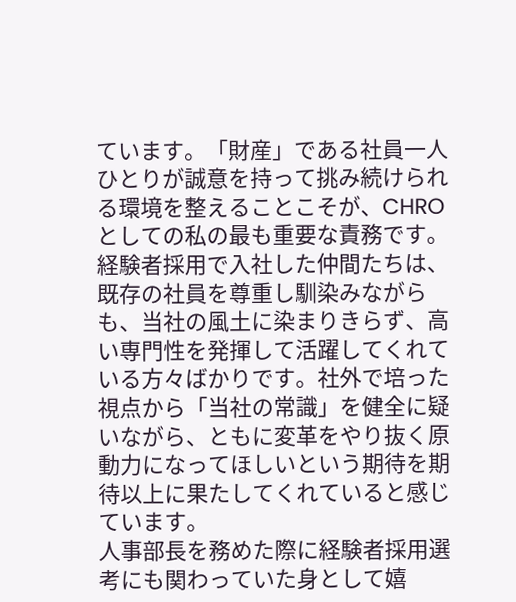ています。「財産」である社員一人ひとりが誠意を持って挑み続けられる環境を整えることこそが、CHROとしての私の最も重要な責務です。
経験者採用で入社した仲間たちは、既存の社員を尊重し馴染みながらも、当社の風土に染まりきらず、高い専門性を発揮して活躍してくれている方々ばかりです。社外で培った視点から「当社の常識」を健全に疑いながら、ともに変革をやり抜く原動力になってほしいという期待を期待以上に果たしてくれていると感じています。
人事部長を務めた際に経験者採用選考にも関わっていた身として嬉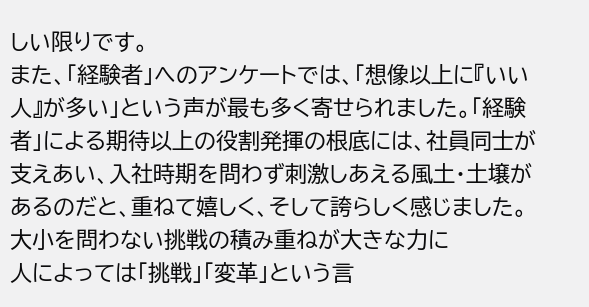しい限りです。
また、「経験者」へのアンケートでは、「想像以上に『いい人』が多い」という声が最も多く寄せられました。「経験者」による期待以上の役割発揮の根底には、社員同士が支えあい、入社時期を問わず刺激しあえる風土・土壌があるのだと、重ねて嬉しく、そして誇らしく感じました。
大小を問わない挑戦の積み重ねが大きな力に
人によっては「挑戦」「変革」という言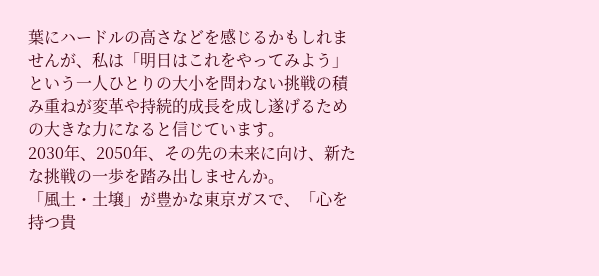葉にハードルの高さなどを感じるかもしれませんが、私は「明日はこれをやってみよう」という一人ひとりの大小を問わない挑戦の積み重ねが変革や持続的成長を成し遂げるための大きな力になると信じています。
2030年、2050年、その先の未来に向け、新たな挑戦の一歩を踏み出しませんか。
「風土・土壌」が豊かな東京ガスで、「心を持つ貴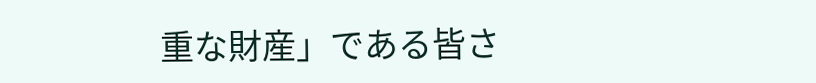重な財産」である皆さ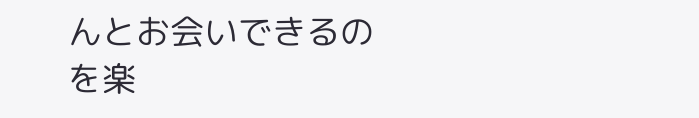んとお会いできるのを楽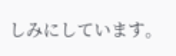しみにしています。